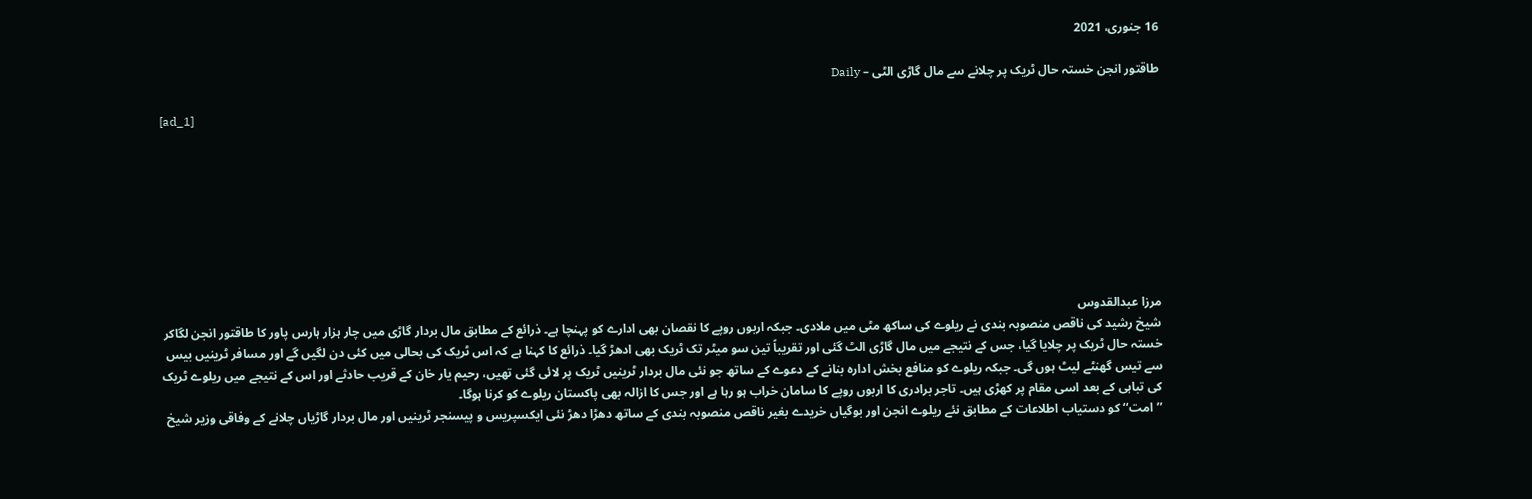16 جنوری، 2021

طاقتور انجن خستہ حال ٹریک پر چلانے سے مال گاڑی الٹی – Daily

[ad_1]








مرزا عبدالقدوس
شیخ رشید کی ناقص منصوبہ بندی نے ریلوے کی ساکھ مٹی میں ملادی۔ جبکہ اربوں روپے کا نقصان بھی ادارے کو پہنچا ہے۔ ذرائع کے مطابق مال بردار گاڑی میں چار ہزار ہارس پاور کا طاقتور انجن لگاکر خستہ حال ٹریک پر چلایا گیا، جس کے نتیجے میں مال گاڑی الٹ گئی اور تقریباً تین سو میٹر تک ٹریک بھی ادھڑ گیا۔ ذرائع کا کہنا ہے کہ اس ٹریک کی بحالی میں کئی دن لگیں گے اور مسافر ٹرینیں بیس سے تیس گھنٹے لیٹ ہوں گی۔ جبکہ ریلوے کو منافع بخش ادارہ بنانے کے دعوے کے ساتھ جو نئی مال بردار ٹرینیں ٹریک پر لائی گئی تھیں، رحیم یار خان کے قریب حادثے اور اس کے نتیجے میں ریلوے ٹریک کی تباہی کے بعد اسی مقام پر کھڑی ہیں۔ تاجر برادری کا اربوں روپے کا سامان خراب ہو رہا ہے اور جس کا ازالہ بھی پاکستان ریلوے کو کرنا ہوگا۔
’’امت‘‘ کو دستیاب اطلاعات کے مطابق نئے ریلوے انجن اور بوگیاں خریدے بغیر ناقص منصوبہ بندی کے ساتھ دھڑا دھڑ نئی ایکسپریس و پیسنجر ٹرینیں اور مال بردار گاڑیاں چلانے کے وفاقی وزیر شیخ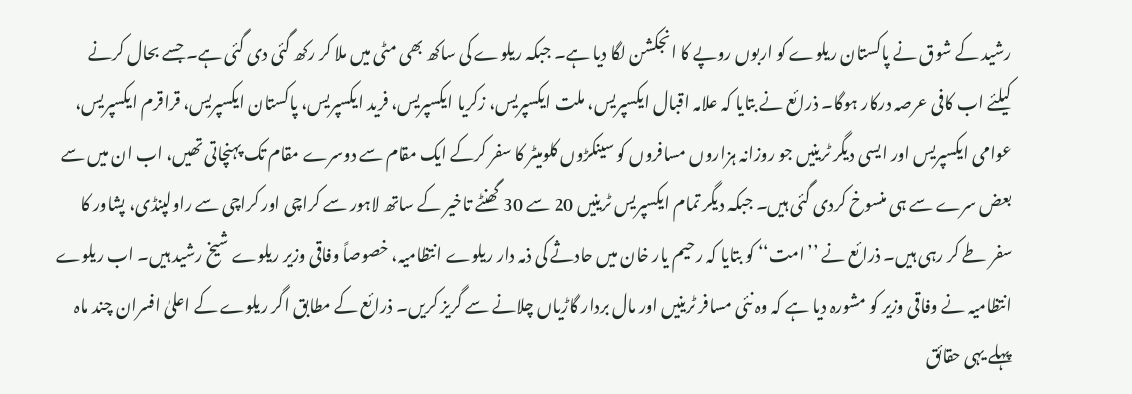رشید کے شوق نے پاکستان ریلوے کو اربوں روپے کا انجکشن لگا دیا ہے۔ جبکہ ریلوے کی ساکھ بھی مٹی میں ملا کر رکھ گئی دی گئی ہے۔ جسے بحال کرنے کیلئے اب کافی عرصہ درکار ہوگا۔ ذرائع نے بتایا کہ علامہ اقبال ایکسپریس، ملت ایکسپریس، زکریا ایکسپریس، فرید ایکسپریس، پاکستان ایکسپریس، قراقرم ایکسپریس، عوامی ایکسپریس اور ایسی دیگر ٹرینیں جو روزانہ ہزاروں مسافروں کو سینکڑوں کلومیٹر کا سفر کرکے ایک مقام سے دوسرے مقام تک پہنچاتی تھیں، اب ان میں سے بعض سرے سے ہی منسوخ کردی گئی ہیں۔ جبکہ دیگر تمام ایکسپریس ٹرینیں 20 سے 30 گھنٹے تاخیر کے ساتھ لاہور سے کراچی اور کراچی سے راولپنڈی، پشاور کا سفر طے کر رہی ہیں۔ ذرائع نے ’’امت‘‘ کو بتایا کہ رحیم یار خان میں حادثے کی ذمہ دار ریلوے انتظامیہ، خصوصاً وفاقی وزیر ریلوے شیخ رشید ہیں۔ اب ریلوے انتظامیہ نے وفاقی وزیر کو مشورہ دیا ہے کہ وہ نئی مسافر ٹرینیں اور مال بردار گاڑیاں چلانے سے گریز کریں۔ ذرائع کے مطابق اگر ریلوے کے اعلیٰ افسران چند ماہ پہلے یہی حقائق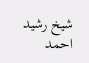شیخ رشید احمد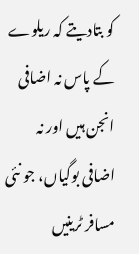کو بتادیتے کہ ریلوے کے پاس نہ اضافی انجن ہیں اور نہ اضافی بوگیاں، جو نئی مسافر ٹرینیں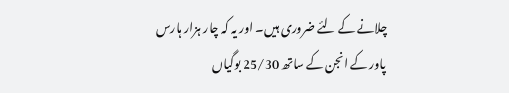چلانے کے لئے ضروری ہیں۔ اور یہ کہ چار ہزار ہارس پاور کے انجن کے ساتھ 25/30 بوگیاں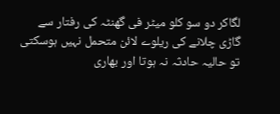لگاکر دو سو کلو میٹر فی گھنٹہ کی رفتار سے گاڑی چلانے کی ریلوے لائن متحمل نہیں ہوسکتی تو حالیہ حادثہ نہ ہوتا اور بھاری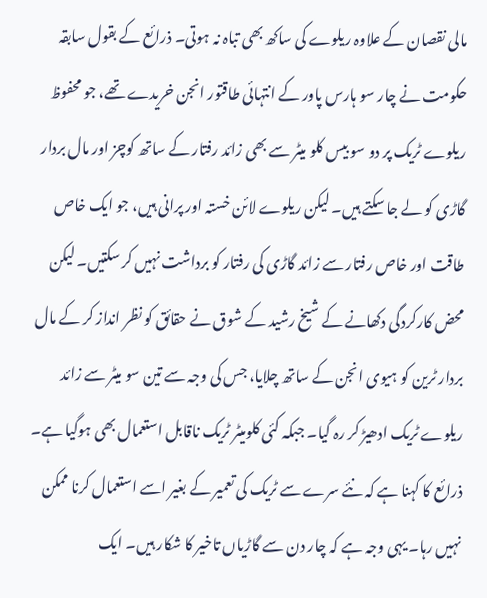مالی نقصان کے علاوہ ریلوے کی ساکھ بھی تباہ نہ ہوتی۔ ذرائع کے بقول سابقہ حکومت نے چار سو ہارس پاور کے انتہائی طاقتور انجن خریدے تھے، جو محفوظ ریلوے ٹریک پر دو سو بیس کلو میٹر سے بھی زائد رفتار کے ساتھ کوچز اور مال بردار گاڑی کو لے جا سکتے ہیں۔ لیکن ریلوے لائن خستہ اور پرانی ہیں، جو ایک خاص طاقت اور خاص رفتار سے زائد گاڑی کی رفتار کو برداشت نہیں کر سکتیں۔ لیکن محض کارکردگی دکھانے کے شیخ رشید کے شوق نے حقائق کو نظر انداز کر کے مال بردار ٹرین کو ہیوی انجن کے ساتھ چلایا، جس کی وجہ سے تین سو میٹر سے زائد ریلوے ٹریک ادھیڑ کر رہ گیا۔ جبکہ کئی کلومیٹر ٹریک ناقابل استعمال بھی ہوگیا ہے۔ ذرائع کا کہنا ہے کہ نئے سرے سے ٹریک کی تعمیر کے بغیر اسے استعمال کرنا ممکن نہیں رہا۔ یہی وجہ ہے کہ چار دن سے گاڑیاں تاخیر کا شکار ہیں۔ ایک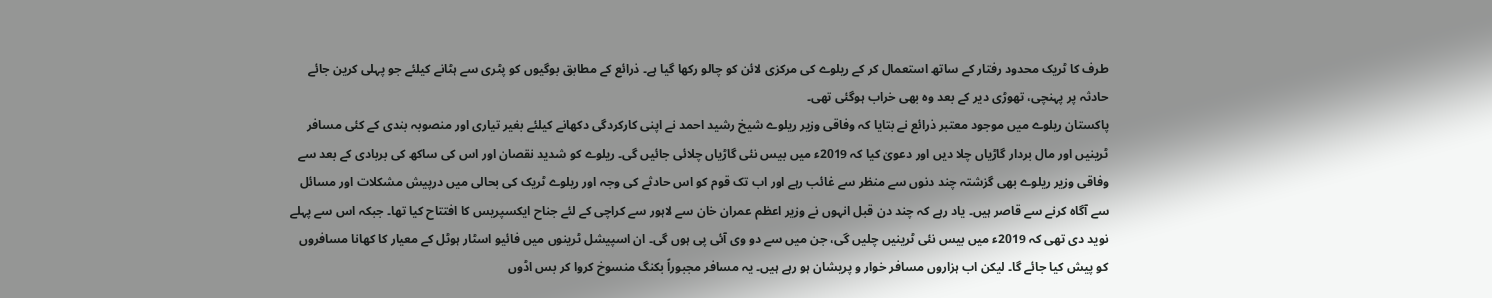طرف کا ٹریک محدود رفتار کے ساتھ استعمال کر کے ریلوے کی مرکزی لائن کو چالو رکھا گیا ہے۔ ذرائع کے مطابق بوگیوں کو پٹری سے ہٹانے کیلئے جو پہلی کرین جائے حادثہ پر پہنچی، تھوڑی دیر کے بعد وہ بھی خراب ہوگئی تھی۔
پاکستان ریلوے میں موجود معتبر ذرائع نے بتایا کہ وفاقی وزیر ریلوے شیخ رشید احمد نے اپنی کارکردگی دکھانے کیلئے بغیر تیاری اور منصوبہ بندی کے کئی مسافر ٹرینیں اور مال بردار گاڑیاں چلا دیں اور دعویٰ کیا کہ 2019ء میں بیس نئی گاڑیاں چلائی جائیں گی۔ ریلوے کو شدید نقصان اور اس کی ساکھ کی بربادی کے بعد سے وفاقی وزیر ریلوے بھی گزشتہ چند دنوں سے منظر سے غائب رہے اور اب تک قوم کو اس حادثے کی وجہ اور ریلوے ٹریک کی بحالی میں درپیش مشکلات اور مسائل سے آگاہ کرنے سے قاصر ہیں۔ یاد رہے کہ چند دن قبل انہوں نے وزیر اعظم عمران خان سے لاہور سے کراچی کے لئے جناح ایکسپریس کا افتتاح کیا تھا۔ جبکہ اس سے پہلے نوید دی تھی کہ 2019ء میں بیس نئی ٹرینیں چلیں گی، جن میں سے دو وی آئی پی ہوں گی۔ ان اسپیشل ٹرینوں میں فائیو اسٹار ہوٹل کے معیار کا کھانا مسافروں کو پیش کیا جائے گا۔ لیکن اب ہزاروں مسافر خوار و پریشان ہو رہے ہیں۔ یہ مسافر مجبوراً بکنگ منسوخ کروا کر بس اڈوں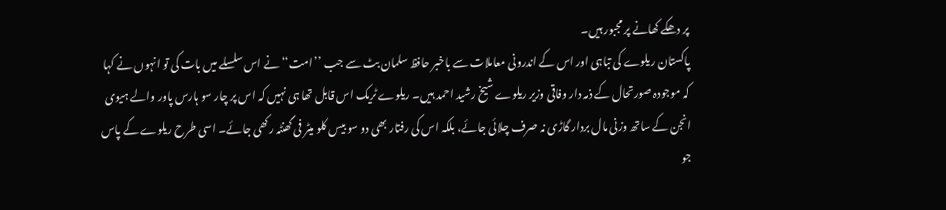پر دھکے کھانے پر مجبور ہیں۔
پاکستان ریلوے کی تباہی اور اس کے اندرونی معاملات سے باخبر حافظ سلمان بٹ سے جب ’’امت‘‘ نے اس سلسلے میں بات کی تو انہوں نے کہا کہ موجودہ صورتحال کے ذمہ دار وفاقی وزیر ریلوے شیخ رشید احمد ہیں۔ ریلوے ٹریک اس قابل تھا ہی نہیں کہ اس پر چار سو ہارس پاور والے ہیوی انجن کے ساتھ وزنی مال بردار گاڑی نہ صرف چلائی جائے، بلکہ اس کی رفتار بھی دو سو بیس کلو میٹر فی گھنٹہ رکھی جائے۔ اسی طرح ریلوے کے پاس جو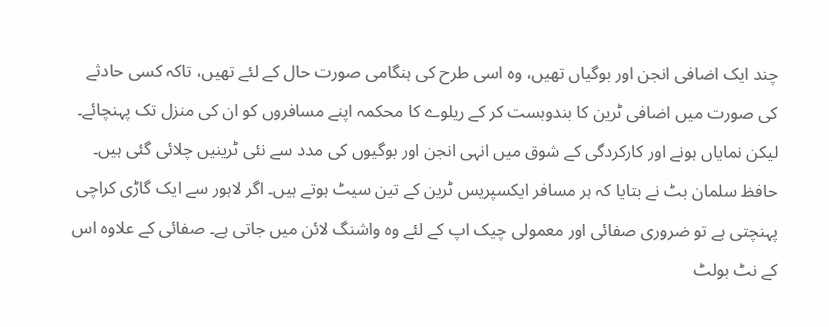چند ایک اضافی انجن اور بوگیاں تھیں، وہ اسی طرح کی ہنگامی صورت حال کے لئے تھیں، تاکہ کسی حادثے کی صورت میں اضافی ٹرین کا بندوبست کر کے ریلوے کا محکمہ اپنے مسافروں کو ان کی منزل تک پہنچائے۔ لیکن نمایاں ہونے اور کارکردگی کے شوق میں انہی انجن اور بوگیوں کی مدد سے نئی ٹرینیں چلائی گئی ہیں۔ حافظ سلمان بٹ نے بتایا کہ ہر مسافر ایکسپریس ٹرین کے تین سیٹ ہوتے ہیں۔ اگر لاہور سے ایک گاڑی کراچی پہنچتی ہے تو ضروری صفائی اور معمولی چیک اپ کے لئے وہ واشنگ لائن میں جاتی ہے۔ صفائی کے علاوہ اس کے نٹ بولٹ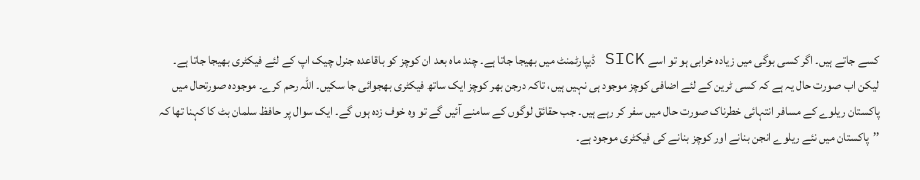کسے جاتے ہیں۔ اگر کسی بوگی میں زیادہ خرابی ہو تو اسے SICK ڈیپارٹمنٹ میں بھیجا جاتا ہے۔ چند ماہ بعد ان کوچز کو باقاعدہ جنرل چیک اپ کے لئے فیکٹری بھیجا جاتا ہے۔ لیکن اب صورت حال یہ ہے کہ کسی ٹرین کے لئے اضافی کوچز موجود ہی نہیں ہیں، تاکہ درجن بھر کوچز ایک ساتھ فیکٹری بھجوائی جا سکیں۔ اللہ رحم کرے۔ موجودہ صورتحال میں پاکستان ریلوے کے مسافر انتہائی خطرناک صورت حال میں سفر کر رہے ہیں۔ جب حقائق لوگوں کے سامنے آئیں گے تو وہ خوف زدہ ہوں گے۔ ایک سوال پر حافظ سلمان بٹ کا کہنا تھا کہ ’’پاکستان میں نئے ریلوے انجن بنانے اور کوچز بنانے کی فیکٹری موجود ہے۔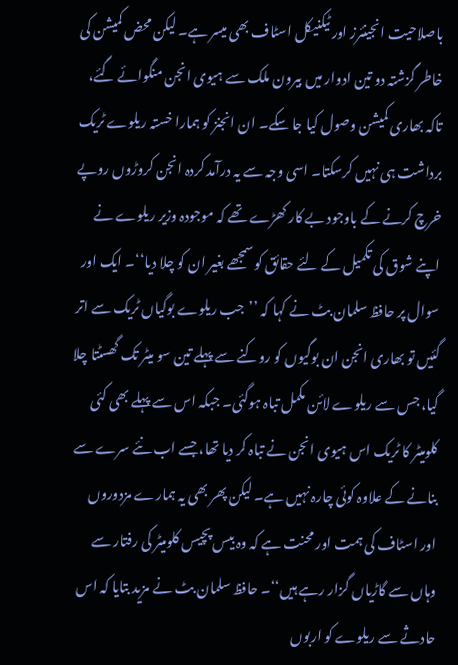باصلاحیت انجینئرز اور ٹیکنیکل اسٹاف بھی میسر ہے۔ لیکن محض کمیشن کی خاطر گزشتہ دو تین ادوار میں بیرون ملک سے ہیوی انجن منگوائے گئے، تاکہ بھاری کمیشن وصول کیا جا سکے۔ ان انجنز کو ہمارا خستہ ریلوے ٹریک برداشت ہی نہیں کرسکتا۔ اسی وجہ سے یہ درآمد کردہ انجن کروڑوں روپے خرچ کرنے کے باوجود بے کار کھڑے تھے کہ موجودہ وزیر ریلوے نے اپنے شوق کی تکمیل کے لئے حقائق کو سمجھے بغیر ان کو چلا دیا‘‘۔ ایک اور سوال پر حافظ سلمان بٹ نے کہا کہ ’’جب ریلوے بوگیاں ٹریک سے اتر گئیں تو بھاری انجن ان بوگیوں کو روکنے سے پہلے تین سو میٹر تک گھسٹتا چلا گیا، جس سے ریلوے لائن مکمل تباہ ہوگئی۔ جبکہ اس سے پہلے بھی کئی کلومیٹر کا ٹریک اس ہیوی انجن نے تباہ کر دیا تھا، جسے اب نئے سرے سے بنانے کے علاوہ کوئی چارہ نہیں ہے۔ لیکن پھر بھی یہ ہمارے مزدوروں اور اسٹاف کی ہمت اور محنت ہے کہ وہ بیس پچیس کلومیٹر کی رفتار سے وہاں سے گاڑیاں گزار رہے ہیں‘‘۔ حافظ سلمان بٹ نے مزید بتایا کہ اس حادثے سے ریلوے کو اربوں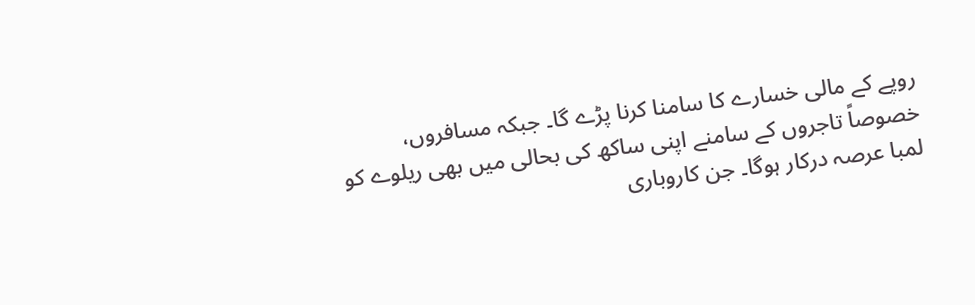روپے کے مالی خسارے کا سامنا کرنا پڑے گا۔ جبکہ مسافروں، خصوصاً تاجروں کے سامنے اپنی ساکھ کی بحالی میں بھی ریلوے کو لمبا عرصہ درکار ہوگا۔ جن کاروباری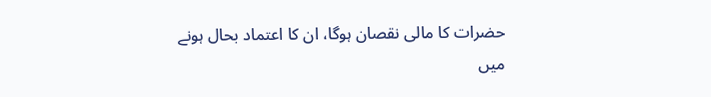حضرات کا مالی نقصان ہوگا، ان کا اعتماد بحال ہونے میں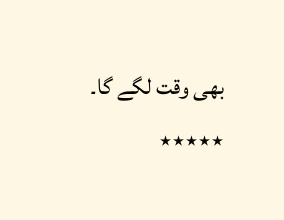بھی وقت لگے گا۔
٭٭٭٭٭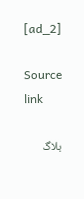[ad_2]

Source link

بلاگ